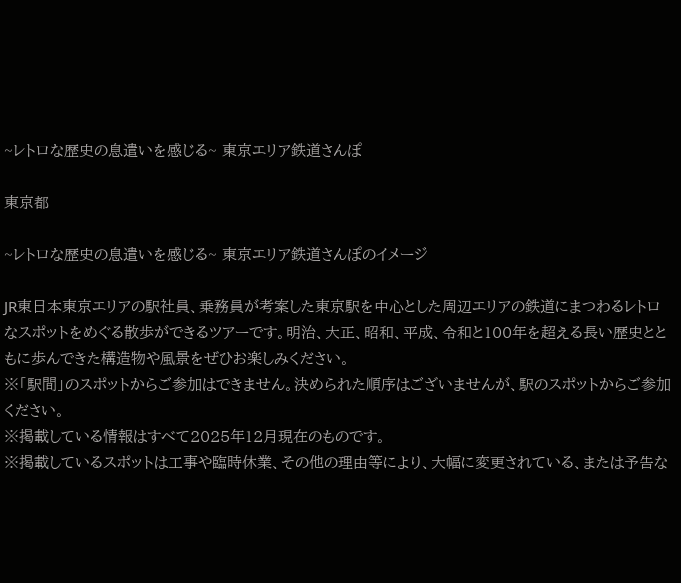~レトロな歴史の息遣いを感じる~ 東京エリア鉄道さんぽ

東京都

~レトロな歴史の息遣いを感じる~ 東京エリア鉄道さんぽのイメージ

JR東日本東京エリアの駅社員、乗務員が考案した東京駅を中心とした周辺エリアの鉄道にまつわるレトロなスポットをめぐる散歩ができるツアーです。明治、大正、昭和、平成、令和と100年を超える長い歴史とともに歩んできた構造物や風景をぜひお楽しみください。
※「駅間」のスポットからご参加はできません。決められた順序はございませんが、駅のスポットからご参加ください。
※掲載している情報はすべて2025年12月現在のものです。
※掲載しているスポットは工事や臨時休業、その他の理由等により、大幅に変更されている、または予告な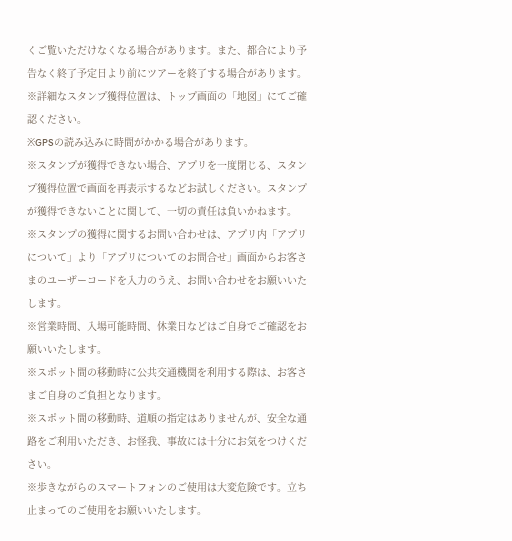くご覧いただけなくなる場合があります。また、都合により予告なく終了予定日より前にツアーを終了する場合があります。
※詳細なスタンプ獲得位置は、トップ画面の「地図」にてご確認ください。
※GPSの読み込みに時間がかかる場合があります。
※スタンプが獲得できない場合、アプリを一度閉じる、スタンプ獲得位置で画面を再表示するなどお試しください。スタンプが獲得できないことに関して、一切の責任は負いかねます。
※スタンプの獲得に関するお問い合わせは、アプリ内「アプリについて」より「アプリについてのお問合せ」画面からお客さまのユーザーコードを入力のうえ、お問い合わせをお願いいたします。
※営業時間、入場可能時間、休業日などはご自身でご確認をお願いいたします。
※スポット間の移動時に公共交通機関を利用する際は、お客さまご自身のご負担となります。
※スポット間の移動時、道順の指定はありませんが、安全な通路をご利用いただき、お怪我、事故には十分にお気をつけください。
※歩きながらのスマートフォンのご使用は大変危険です。立ち止まってのご使用をお願いいたします。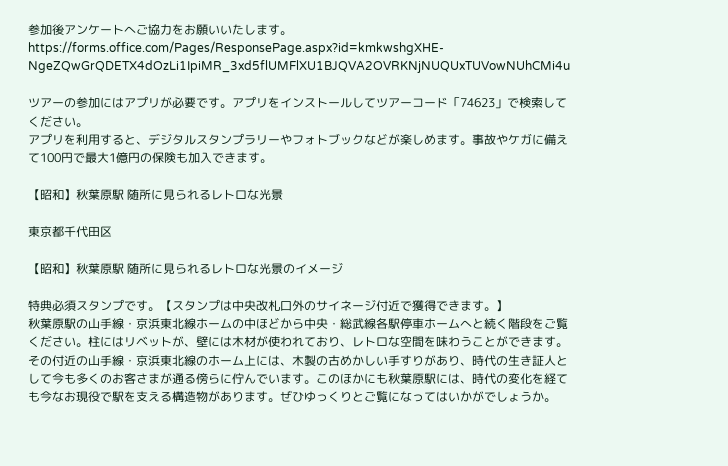参加後アンケートへご協力をお願いいたします。https://forms.office.com/Pages/ResponsePage.aspx?id=kmkwshgXHE-NgeZQwGrQDETX4dOzLi1IpiMR_3xd5flUMFlXU1BJQVA2OVRKNjNUQUxTUVowNUhCMi4u

ツアーの参加にはアプリが必要です。アプリをインストールしてツアーコード「74623」で検索してください。
アプリを利用すると、デジタルスタンプラリーやフォトブックなどが楽しめます。事故やケガに備えて100円で最大1億円の保険も加入できます。

【昭和】秋葉原駅 随所に見られるレトロな光景

東京都千代田区

【昭和】秋葉原駅 随所に見られるレトロな光景のイメージ

特典必須スタンプです。【スタンプは中央改札口外のサイネージ付近で獲得できます。】
秋葉原駅の山手線・京浜東北線ホームの中ほどから中央・総武線各駅停車ホームへと続く階段をご覧ください。柱にはリベットが、壁には木材が使われており、レトロな空間を味わうことができます。その付近の山手線・京浜東北線のホーム上には、木製の古めかしい手すりがあり、時代の生き証人として今も多くのお客さまが通る傍らに佇んでいます。このほかにも秋葉原駅には、時代の変化を経ても今なお現役で駅を支える構造物があります。ぜひゆっくりとご覧になってはいかがでしょうか。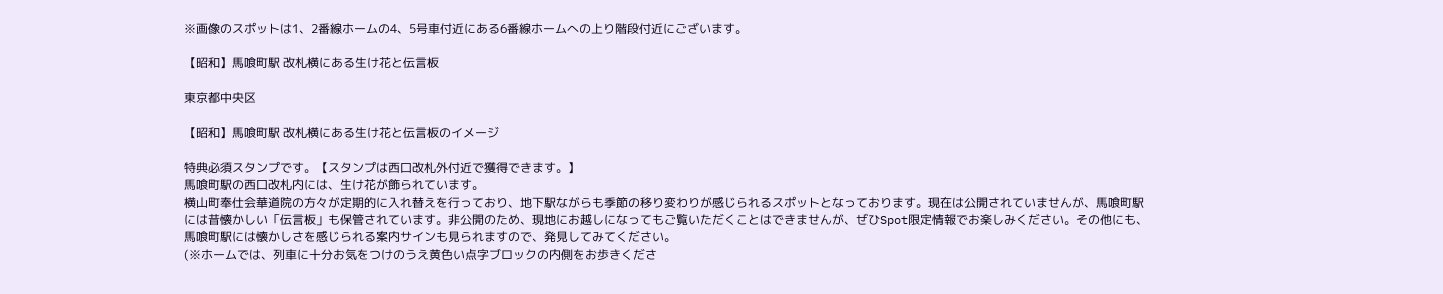※画像のスポットは1、2番線ホームの4、5号車付近にある6番線ホームへの上り階段付近にございます。

【昭和】馬喰町駅 改札横にある生け花と伝言板

東京都中央区

【昭和】馬喰町駅 改札横にある生け花と伝言板のイメージ

特典必須スタンプです。【スタンプは西口改札外付近で獲得できます。】
馬喰町駅の西口改札内には、生け花が飾られています。
横山町奉仕会華道院の方々が定期的に入れ替えを行っており、地下駅ながらも季節の移り変わりが感じられるスポットとなっております。現在は公開されていませんが、馬喰町駅には昔懐かしい「伝言板」も保管されています。非公開のため、現地にお越しになってもご覧いただくことはできませんが、ぜひSpot限定情報でお楽しみください。その他にも、馬喰町駅には懐かしさを感じられる案内サインも見られますので、発見してみてください。
(※ホームでは、列車に十分お気をつけのうえ黄色い点字ブロックの内側をお歩きくださ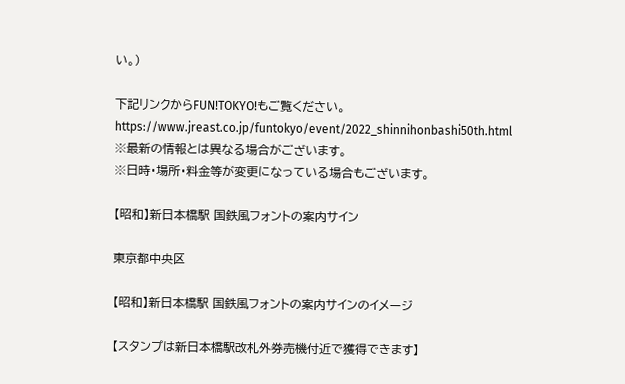い。)

下記リンクからFUN!TOKYO!もご覧ください。https://www.jreast.co.jp/funtokyo/event/2022_shinnihonbashi50th.html
※最新の情報とは異なる場合がございます。
※日時・場所・料金等が変更になっている場合もございます。

【昭和】新日本橋駅 国鉄風フォントの案内サイン

東京都中央区

【昭和】新日本橋駅 国鉄風フォントの案内サインのイメージ

【スタンプは新日本橋駅改札外券売機付近で獲得できます】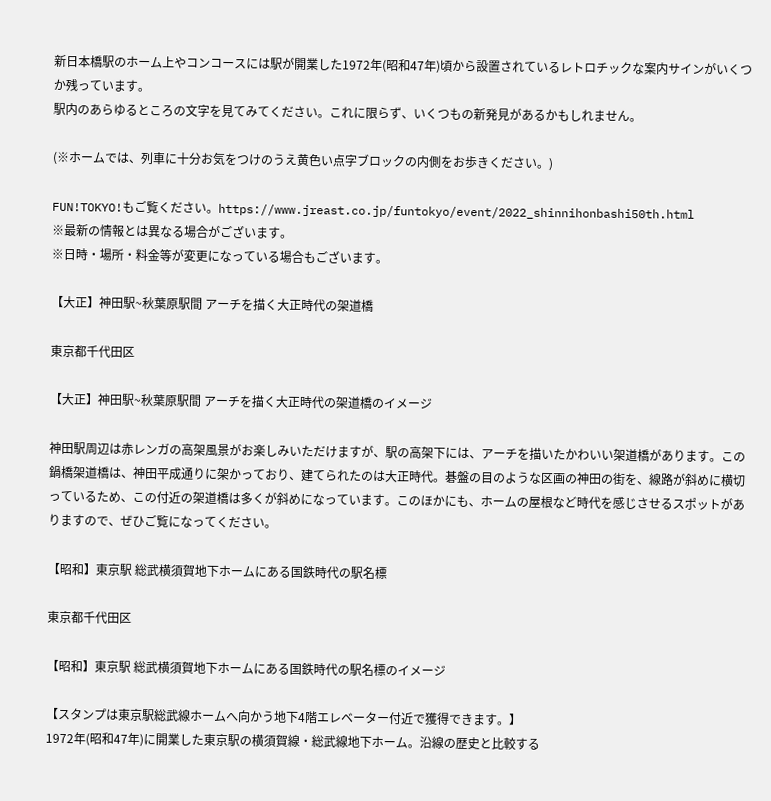新日本橋駅のホーム上やコンコースには駅が開業した1972年(昭和47年)頃から設置されているレトロチックな案内サインがいくつか残っています。
駅内のあらゆるところの文字を見てみてください。これに限らず、いくつもの新発見があるかもしれません。

(※ホームでは、列車に十分お気をつけのうえ黄色い点字ブロックの内側をお歩きください。)

FUN!TOKYO!もご覧ください。https://www.jreast.co.jp/funtokyo/event/2022_shinnihonbashi50th.html
※最新の情報とは異なる場合がございます。
※日時・場所・料金等が変更になっている場合もございます。

【大正】神田駅~秋葉原駅間 アーチを描く大正時代の架道橋

東京都千代田区

【大正】神田駅~秋葉原駅間 アーチを描く大正時代の架道橋のイメージ

神田駅周辺は赤レンガの高架風景がお楽しみいただけますが、駅の高架下には、アーチを描いたかわいい架道橋があります。この鍋橋架道橋は、神田平成通りに架かっており、建てられたのは大正時代。碁盤の目のような区画の神田の街を、線路が斜めに横切っているため、この付近の架道橋は多くが斜めになっています。このほかにも、ホームの屋根など時代を感じさせるスポットがありますので、ぜひご覧になってください。

【昭和】東京駅 総武横須賀地下ホームにある国鉄時代の駅名標

東京都千代田区

【昭和】東京駅 総武横須賀地下ホームにある国鉄時代の駅名標のイメージ

【スタンプは東京駅総武線ホームへ向かう地下4階エレベーター付近で獲得できます。】
1972年(昭和47年)に開業した東京駅の横須賀線・総武線地下ホーム。沿線の歴史と比較する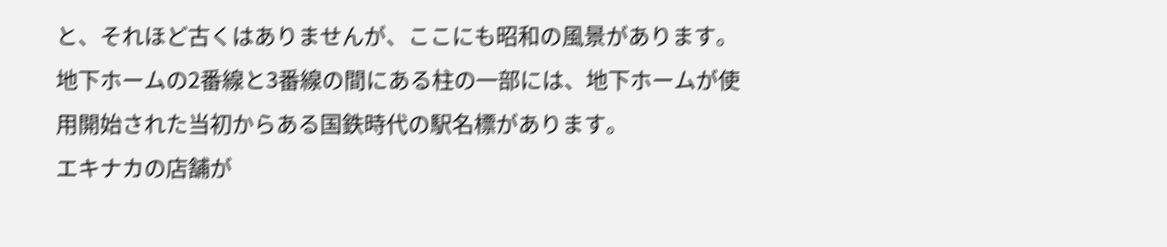と、それほど古くはありませんが、ここにも昭和の風景があります。
地下ホームの2番線と3番線の間にある柱の一部には、地下ホームが使用開始された当初からある国鉄時代の駅名標があります。
エキナカの店舗が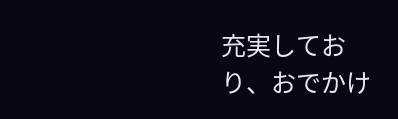充実しており、おでかけ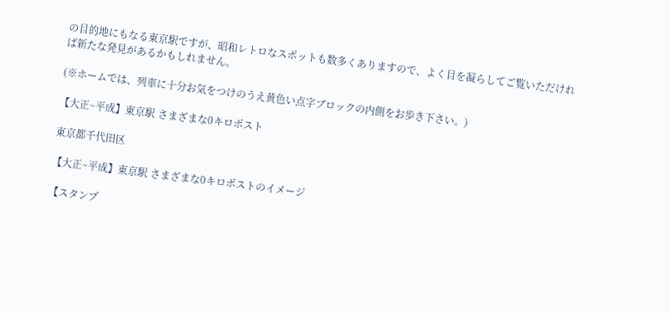の目的地にもなる東京駅ですが、昭和レトロなスポットも数多くありますので、よく目を凝らしてご覧いただければ新たな発見があるかもしれません。

(※ホームでは、列車に十分お気をつけのうえ黄色い点字ブロックの内側をお歩き下さい。)

【大正~平成】東京駅 さまざまな0キロポスト

東京都千代田区

【大正~平成】東京駅 さまざまな0キロポストのイメージ

【スタンプ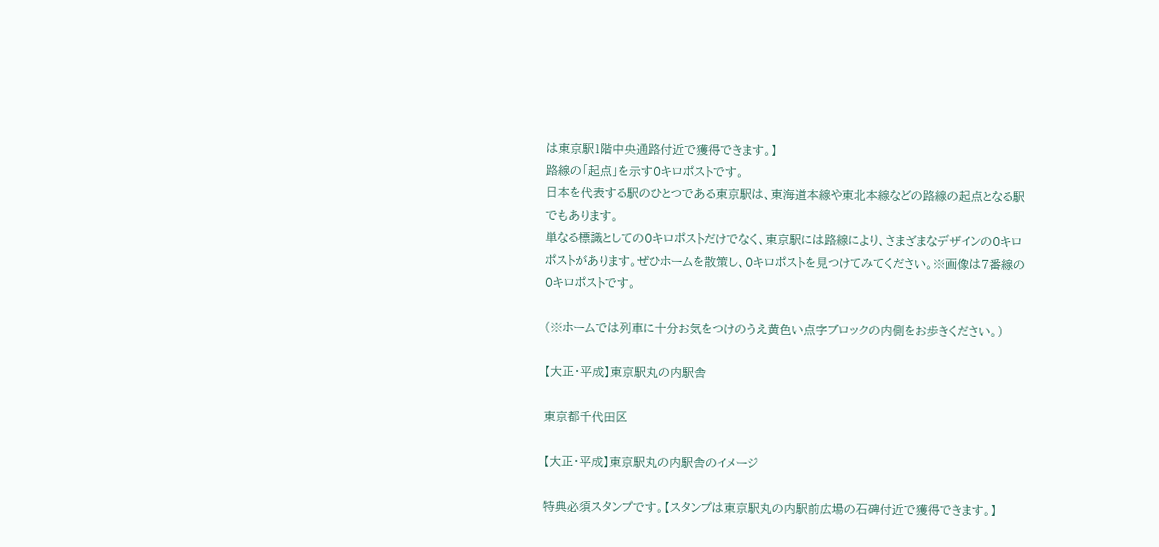は東京駅1階中央通路付近で獲得できます。】
路線の「起点」を示す0キロポストです。
日本を代表する駅のひとつである東京駅は、東海道本線や東北本線などの路線の起点となる駅でもあります。
単なる標識としての0キロポストだけでなく、東京駅には路線により、さまざまなデザインの0キロポストがあります。ぜひホームを散策し、0キロポストを見つけてみてください。※画像は7番線の0キロポストです。

(※ホームでは列車に十分お気をつけのうえ黄色い点字ブロックの内側をお歩きください。)

【大正・平成】東京駅丸の内駅舎

東京都千代田区

【大正・平成】東京駅丸の内駅舎のイメージ

特典必須スタンプです。【スタンプは東京駅丸の内駅前広場の石碑付近で獲得できます。】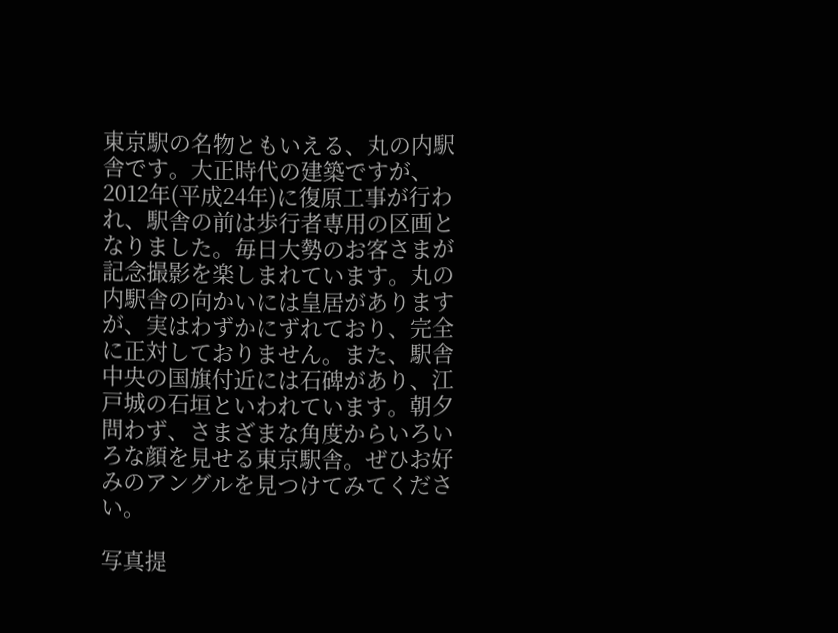東京駅の名物ともいえる、丸の内駅舎です。大正時代の建築ですが、2012年(平成24年)に復原工事が行われ、駅舎の前は歩行者専用の区画となりました。毎日大勢のお客さまが記念撮影を楽しまれています。丸の内駅舎の向かいには皇居がありますが、実はわずかにずれており、完全に正対しておりません。また、駅舎中央の国旗付近には石碑があり、江戸城の石垣といわれています。朝夕問わず、さまざまな角度からいろいろな顔を見せる東京駅舎。ぜひお好みのアングルを見つけてみてください。

写真提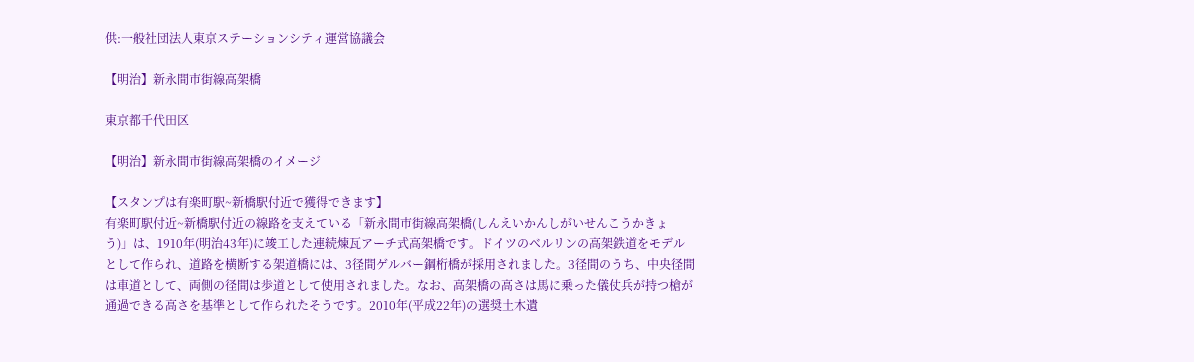供:一般社団法人東京ステーションシティ運営協議会

【明治】新永間市街線高架橋

東京都千代田区

【明治】新永間市街線高架橋のイメージ

【スタンプは有楽町駅~新橋駅付近で獲得できます】
有楽町駅付近~新橋駅付近の線路を支えている「新永間市街線高架橋(しんえいかんしがいせんこうかきょう)」は、1910年(明治43年)に竣工した連続煉瓦アーチ式高架橋です。ドイツのベルリンの高架鉄道をモデルとして作られ、道路を横断する架道橋には、3径間ゲルバー鋼桁橋が採用されました。3径間のうち、中央径間は車道として、両側の径間は歩道として使用されました。なお、高架橋の高さは馬に乗った儀仗兵が持つ槍が通過できる高さを基準として作られたそうです。2010年(平成22年)の選奨土木遺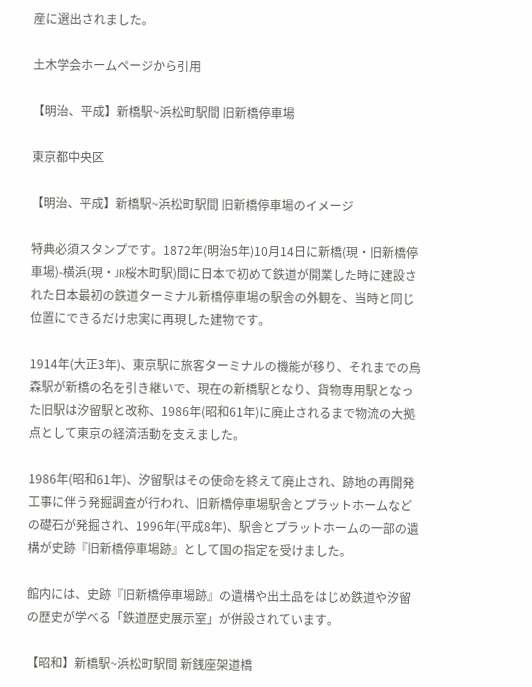産に選出されました。

土木学会ホームページから引用

【明治、平成】新橋駅~浜松町駅間 旧新橋停車場

東京都中央区

【明治、平成】新橋駅~浜松町駅間 旧新橋停車場のイメージ

特典必須スタンプです。1872年(明治5年)10月14日に新橋(現・旧新橋停車場)-横浜(現・JR桜木町駅)間に日本で初めて鉄道が開業した時に建設された日本最初の鉄道ターミナル新橋停車場の駅舎の外観を、当時と同じ位置にできるだけ忠実に再現した建物です。

1914年(大正3年)、東京駅に旅客ターミナルの機能が移り、それまでの烏森駅が新橋の名を引き継いで、現在の新橋駅となり、貨物専用駅となった旧駅は汐留駅と改称、1986年(昭和61年)に廃止されるまで物流の大拠点として東京の経済活動を支えました。

1986年(昭和61年)、汐留駅はその使命を終えて廃止され、跡地の再開発工事に伴う発掘調査が行われ、旧新橋停車場駅舎とプラットホームなどの礎石が発掘され、1996年(平成8年)、駅舎とプラットホームの一部の遺構が史跡『旧新橋停車場跡』として国の指定を受けました。

館内には、史跡『旧新橋停車場跡』の遺構や出土品をはじめ鉄道や汐留の歴史が学べる「鉄道歴史展示室」が併設されています。

【昭和】新橋駅~浜松町駅間 新銭座架道橋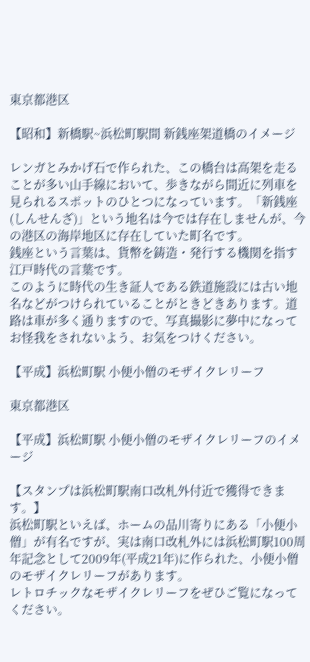東京都港区

【昭和】新橋駅~浜松町駅間 新銭座架道橋のイメージ

レンガとみかげ石で作られた、この橋台は高架を走ることが多い山手線において、歩きながら間近に列車を見られるスポットのひとつになっています。「新銭座(しんせんざ)」という地名は今では存在しませんが、今の港区の海岸地区に存在していた町名です。
銭座という言葉は、貨幣を鋳造・発行する機関を指す江戸時代の言葉です。
このように時代の生き証人である鉄道施設には古い地名などがつけられていることがときどきあります。道路は車が多く通りますので、写真撮影に夢中になってお怪我をされないよう、お気をつけください。

【平成】浜松町駅 小便小僧のモザイクレリーフ

東京都港区

【平成】浜松町駅 小便小僧のモザイクレリーフのイメージ

【スタンプは浜松町駅南口改札外付近で獲得できます。】
浜松町駅といえば、ホームの品川寄りにある「小便小僧」が有名ですが、実は南口改札外には浜松町駅100周年記念として2009年(平成21年)に作られた、小便小僧のモザイクレリーフがあります。
レトロチックなモザイクレリーフをぜひご覧になってください。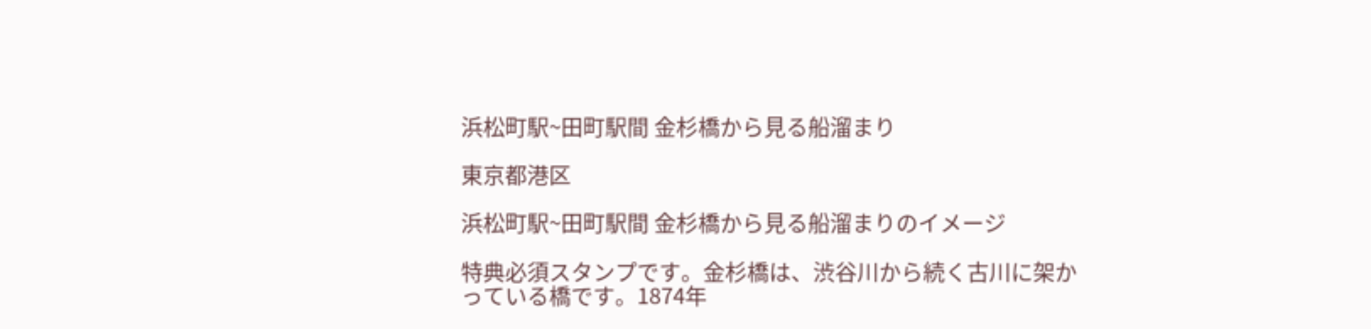浜松町駅~田町駅間 金杉橋から見る船溜まり

東京都港区

浜松町駅~田町駅間 金杉橋から見る船溜まりのイメージ

特典必須スタンプです。金杉橋は、渋谷川から続く古川に架かっている橋です。1874年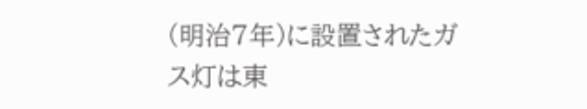(明治7年)に設置されたガス灯は東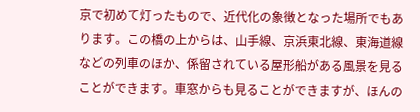京で初めて灯ったもので、近代化の象徴となった場所でもあります。この橋の上からは、山手線、京浜東北線、東海道線などの列車のほか、係留されている屋形船がある風景を見ることができます。車窓からも見ることができますが、ほんの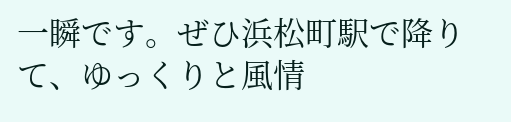一瞬です。ぜひ浜松町駅で降りて、ゆっくりと風情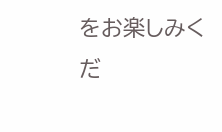をお楽しみくだ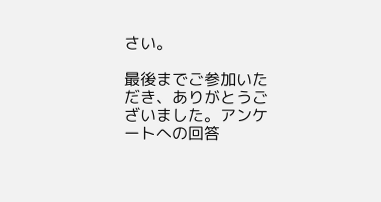さい。

最後までご参加いただき、ありがとうございました。アンケートへの回答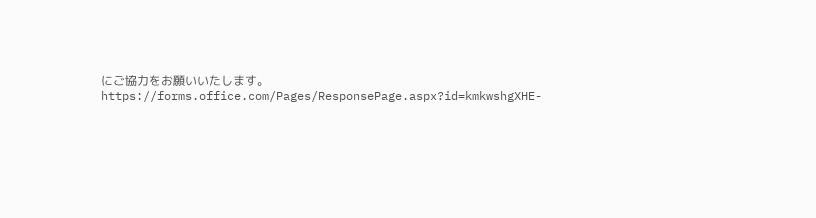にご協力をお願いいたします。
https://forms.office.com/Pages/ResponsePage.aspx?id=kmkwshgXHE-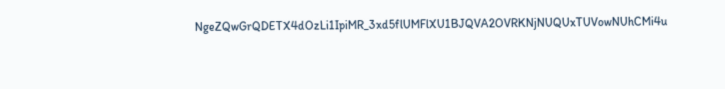NgeZQwGrQDETX4dOzLi1IpiMR_3xd5flUMFlXU1BJQVA2OVRKNjNUQUxTUVowNUhCMi4u